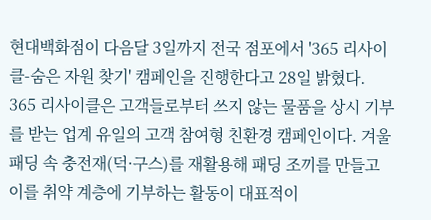현대백화점이 다음달 3일까지 전국 점포에서 '365 리사이클-숨은 자원 찾기' 캠페인을 진행한다고 28일 밝혔다.
365 리사이클은 고객들로부터 쓰지 않는 물품을 상시 기부를 받는 업계 유일의 고객 참여형 친환경 캠페인이다. 겨울 패딩 속 충전재(덕·구스)를 재활용해 패딩 조끼를 만들고 이를 취약 계층에 기부하는 활동이 대표적이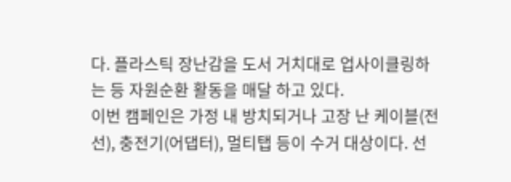다. 플라스틱 장난감을 도서 거치대로 업사이클링하는 등 자원순환 활동을 매달 하고 있다.
이번 캠페인은 가정 내 방치되거나 고장 난 케이블(전선), 충전기(어댑터), 멀티탭 등이 수거 대상이다. 선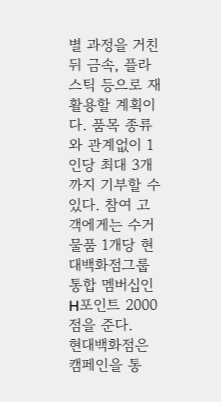별 과정을 거친 뒤 금속, 플라스틱 등으로 재활용할 계획이다. 품목 종류와 관계없이 1인당 최대 3개까지 기부할 수 있다. 참여 고객에게는 수거 물품 1개당 현대백화점그룹 통합 멤버십인 H포인트 2000점을 준다.
현대백화점은 캠페인을 통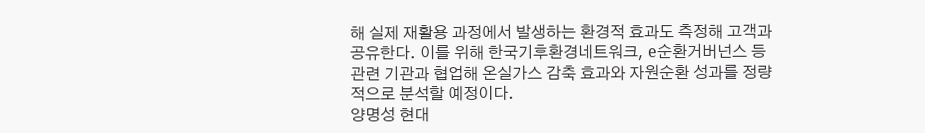해 실제 재활용 과정에서 발생하는 환경적 효과도 측정해 고객과 공유한다. 이를 위해 한국기후환경네트워크, e순환거버넌스 등 관련 기관과 협업해 온실가스 감축 효과와 자원순환 성과를 정량적으로 분석할 예정이다.
양명성 현대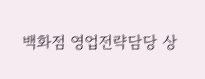백화점 영업전략담당 상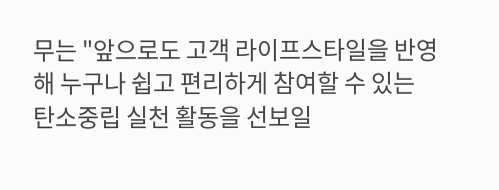무는 "앞으로도 고객 라이프스타일을 반영해 누구나 쉽고 편리하게 참여할 수 있는 탄소중립 실천 활동을 선보일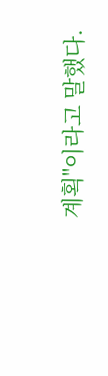계획"이라고 말했다.